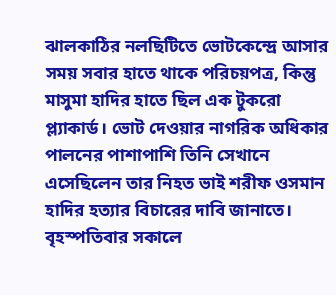ঝালকাঠির নলছিটিতে ভোটকেন্দ্রে আসার সময় সবার হাতে থাকে পরিচয়পত্র, কিন্তু মাসুমা হাদির হাতে ছিল এক টুকরো প্ল্যাকার্ড। ভোট দেওয়ার নাগরিক অধিকার পালনের পাশাপাশি তিনি সেখানে এসেছিলেন তার নিহত ভাই শরীফ ওসমান হাদির হত্যার বিচারের দাবি জানাতে। বৃহস্পতিবার সকালে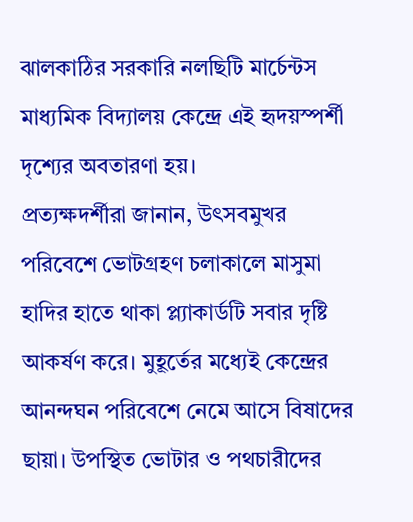ঝালকাঠির সরকারি নলছিটি মার্চেন্টস মাধ্যমিক বিদ্যালয় কেন্দ্রে এই হৃদয়স্পর্শী দৃশ্যের অবতারণা হয়।
প্রত্যক্ষদর্শীরা জানান, উৎসবমুখর পরিবেশে ভোটগ্রহণ চলাকালে মাসুমা হাদির হাতে থাকা প্ল্যাকার্ডটি সবার দৃষ্টি আকর্ষণ করে। মুহূর্তের মধ্যেই কেন্দ্রের আনন্দঘন পরিবেশে নেমে আসে বিষাদের ছায়া। উপস্থিত ভোটার ও পথচারীদের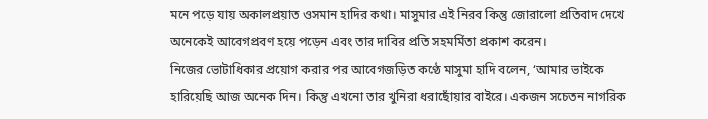মনে পড়ে যায় অকালপ্রয়াত ওসমান হাদির কথা। মাসুমার এই নিরব কিন্তু জোরালো প্রতিবাদ দেখে অনেকেই আবেগপ্রবণ হয়ে পড়েন এবং তার দাবির প্রতি সহমর্মিতা প্রকাশ করেন।
নিজের ভোটাধিকার প্রয়োগ করার পর আবেগজড়িত কণ্ঠে মাসুমা হাদি বলেন, ‘আমার ভাইকে হারিয়েছি আজ অনেক দিন। কিন্তু এখনো তার খুনিরা ধরাছোঁয়ার বাইরে। একজন সচেতন নাগরিক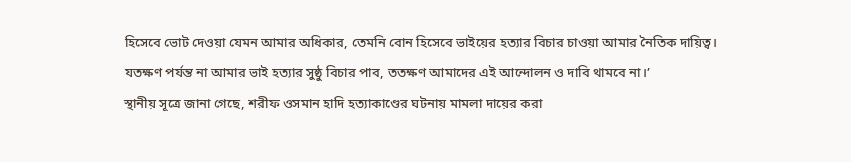হিসেবে ভোট দেওয়া যেমন আমার অধিকার, তেমনি বোন হিসেবে ভাইয়ের হত্যার বিচার চাওয়া আমার নৈতিক দায়িত্ব। যতক্ষণ পর্যন্ত না আমার ভাই হত্যার সুষ্ঠু বিচার পাব, ততক্ষণ আমাদের এই আন্দোলন ও দাবি থামবে না।’
স্থানীয় সূত্রে জানা গেছে, শরীফ ওসমান হাদি হত্যাকাণ্ডের ঘটনায় মামলা দায়ের করা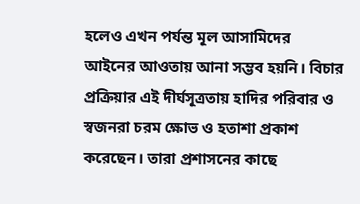হলেও এখন পর্যন্ত মূল আসামিদের আইনের আওতায় আনা সম্ভব হয়নি। বিচার প্রক্রিয়ার এই দীর্ঘসূত্রতায় হাদির পরিবার ও স্বজনরা চরম ক্ষোভ ও হতাশা প্রকাশ করেছেন। তারা প্রশাসনের কাছে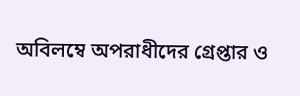অবিলম্বে অপরাধীদের গ্রেপ্তার ও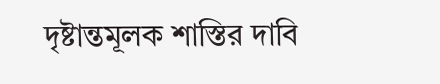দৃষ্টান্তমূলক শাস্তির দাবি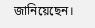জানিয়েছেন।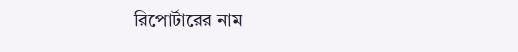রিপোর্টারের নাম